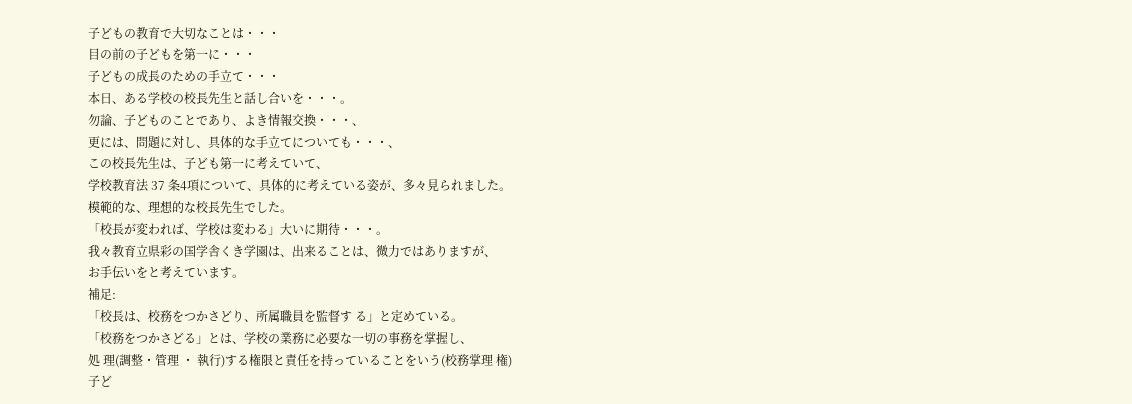子どもの教育で大切なことは・・・
目の前の子どもを第一に・・・
子どもの成長のための手立て・・・
本日、ある学校の校長先生と話し合いを・・・。
勿論、子どものことであり、よき情報交換・・・、
更には、問題に対し、具体的な手立てについても・・・、
この校長先生は、子ども第一に考えていて、
学校教育法 37 条4項について、具体的に考えている姿が、多々見られました。
模範的な、理想的な校長先生でした。
「校長が変われば、学校は変わる」大いに期待・・・。
我々教育立県彩の国学舎くき学園は、出来ることは、微力ではありますが、
お手伝いをと考えています。
補足:
「校長は、校務をつかさどり、所属職員を監督す る」と定めている。
「校務をつかさどる」とは、学校の業務に必要な一切の事務を掌握し、
処 理(調整・管理 ・ 執行)する権限と責任を持っていることをいう(校務掌理 権)
子ど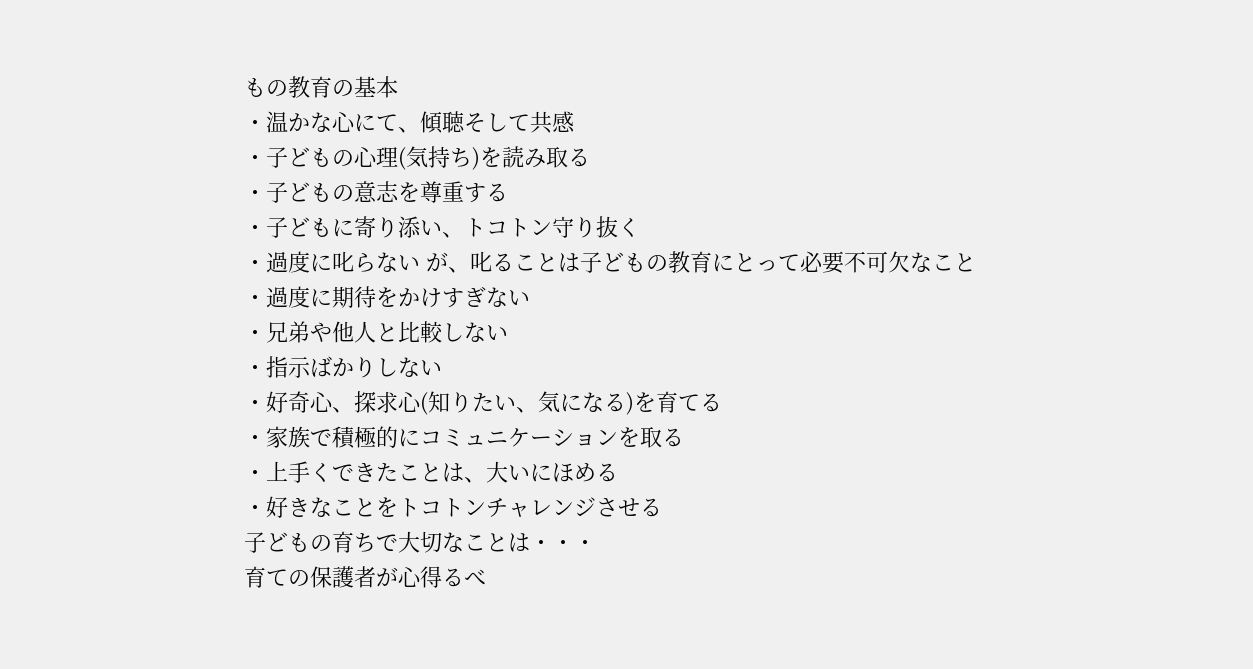もの教育の基本
・温かな心にて、傾聴そして共感
・子どもの心理(気持ち)を読み取る
・子どもの意志を尊重する
・子どもに寄り添い、トコトン守り抜く
・過度に叱らない が、叱ることは子どもの教育にとって必要不可欠なこと
・過度に期待をかけすぎない
・兄弟や他人と比較しない
・指示ばかりしない
・好奇心、探求心(知りたい、気になる)を育てる
・家族で積極的にコミュニケーションを取る
・上手くできたことは、大いにほめる
・好きなことをトコトンチャレンジさせる
子どもの育ちで大切なことは・・・
育ての保護者が心得るべ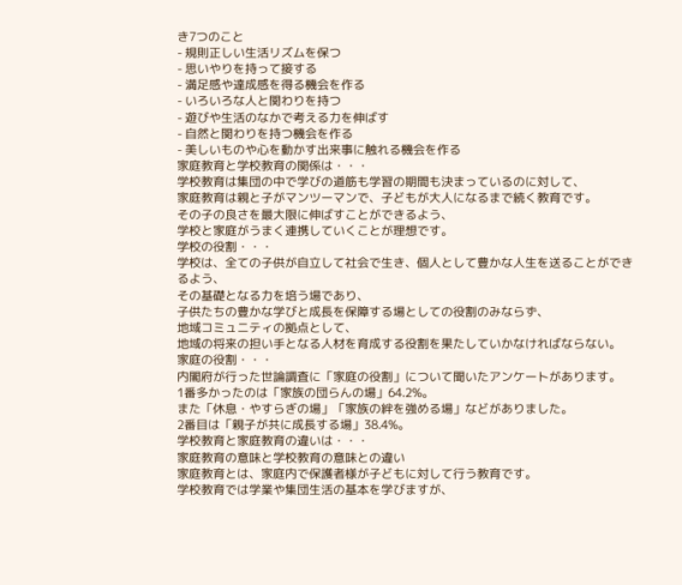き7つのこと
- 規則正しい生活リズムを保つ
- 思いやりを持って接する
- 満足感や達成感を得る機会を作る
- いろいろな人と関わりを持つ
- 遊びや生活のなかで考える力を伸ばす
- 自然と関わりを持つ機会を作る
- 美しいものや心を動かす出来事に触れる機会を作る
家庭教育と学校教育の関係は・・・
学校教育は集団の中で学びの道筋も学習の期間も決まっているのに対して、
家庭教育は親と子がマンツーマンで、子どもが大人になるまで続く教育です。
その子の良さを最大限に伸ばすことができるよう、
学校と家庭がうまく連携していくことが理想です。
学校の役割・・・
学校は、全ての子供が自立して社会で生き、個人として豊かな人生を送ることができるよう、
その基礎となる力を培う場であり、
子供たちの豊かな学びと成長を保障する場としての役割のみならず、
地域コミュニティの拠点として、
地域の将来の担い手となる人材を育成する役割を果たしていかなければならない。
家庭の役割・・・
内閣府が行った世論調査に「家庭の役割」について聞いたアンケートがあります。
1番多かったのは「家族の団らんの場」64.2%。
また「休息・やすらぎの場」「家族の絆を強める場」などがありました。
2番目は「親子が共に成長する場」38.4%。
学校教育と家庭教育の違いは・・・
家庭教育の意味と学校教育の意味との違い
家庭教育とは、家庭内で保護者様が子どもに対して行う教育です。
学校教育では学業や集団生活の基本を学びますが、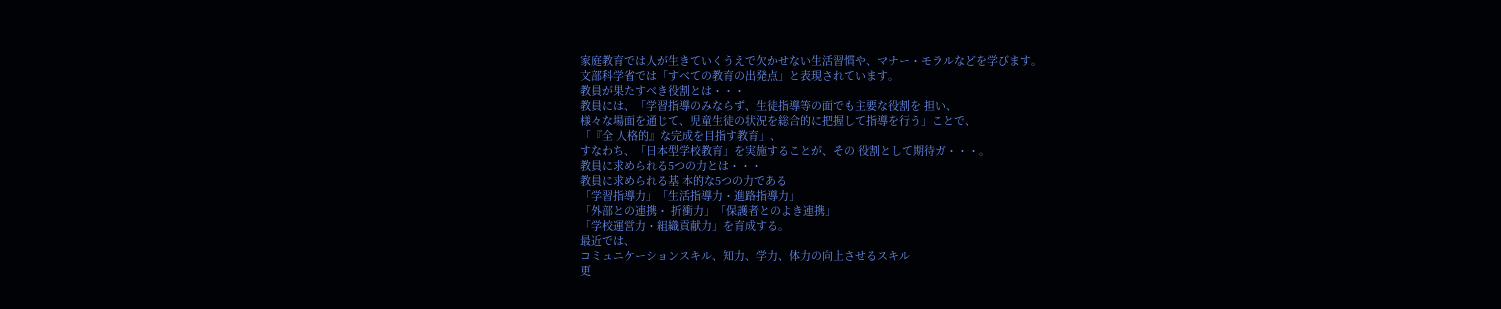家庭教育では人が生きていくうえで欠かせない生活習慣や、マナー・モラルなどを学びます。
文部科学省では「すべての教育の出発点」と表現されています。
教員が果たすべき役割とは・・・
教員には、「学習指導のみならず、生徒指導等の面でも主要な役割を 担い、
様々な場面を通じて、児童生徒の状況を総合的に把握して指導を行う」ことで、
「『全 人格的』な完成を目指す教育」、
すなわち、「日本型学校教育」を実施することが、その 役割として期待ガ・・・。
教員に求められる5つの力とは・・・
教員に求められる基 本的な5つの力である
「学習指導力」「生活指導力・進路指導力」
「外部との連携・ 折衝力」「保護者とのよき連携」
「学校運営力・組織貢献力」を育成する。
最近では、
コミュニケーションスキル、知力、学力、体力の向上させるスキル
更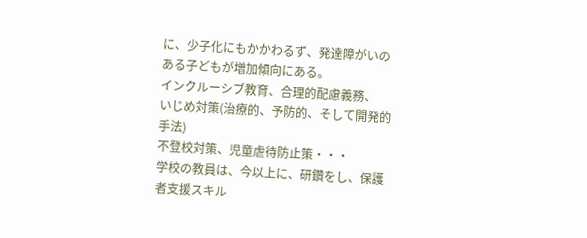に、少子化にもかかわるず、発達障がいのある子どもが増加傾向にある。
インクルーシブ教育、合理的配慮義務、
いじめ対策(治療的、予防的、そして開発的手法)
不登校対策、児童虐待防止策・・・
学校の教員は、今以上に、研鑽をし、保護者支援スキル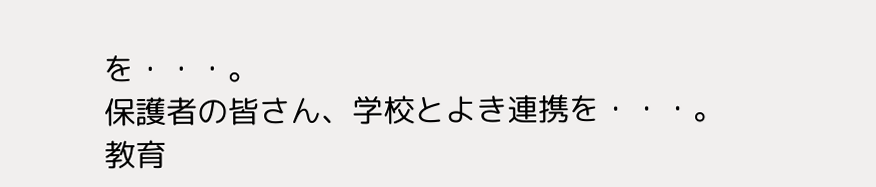を・・・。
保護者の皆さん、学校とよき連携を・・・。
教育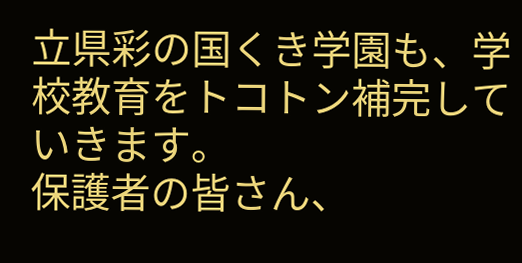立県彩の国くき学園も、学校教育をトコトン補完していきます。
保護者の皆さん、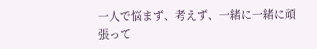一人で悩まず、考えず、一緒に一緒に頑張って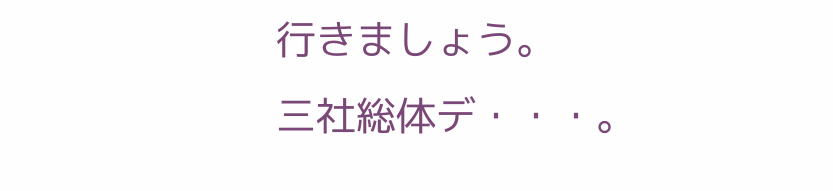行きましょう。
三社総体デ・・・。